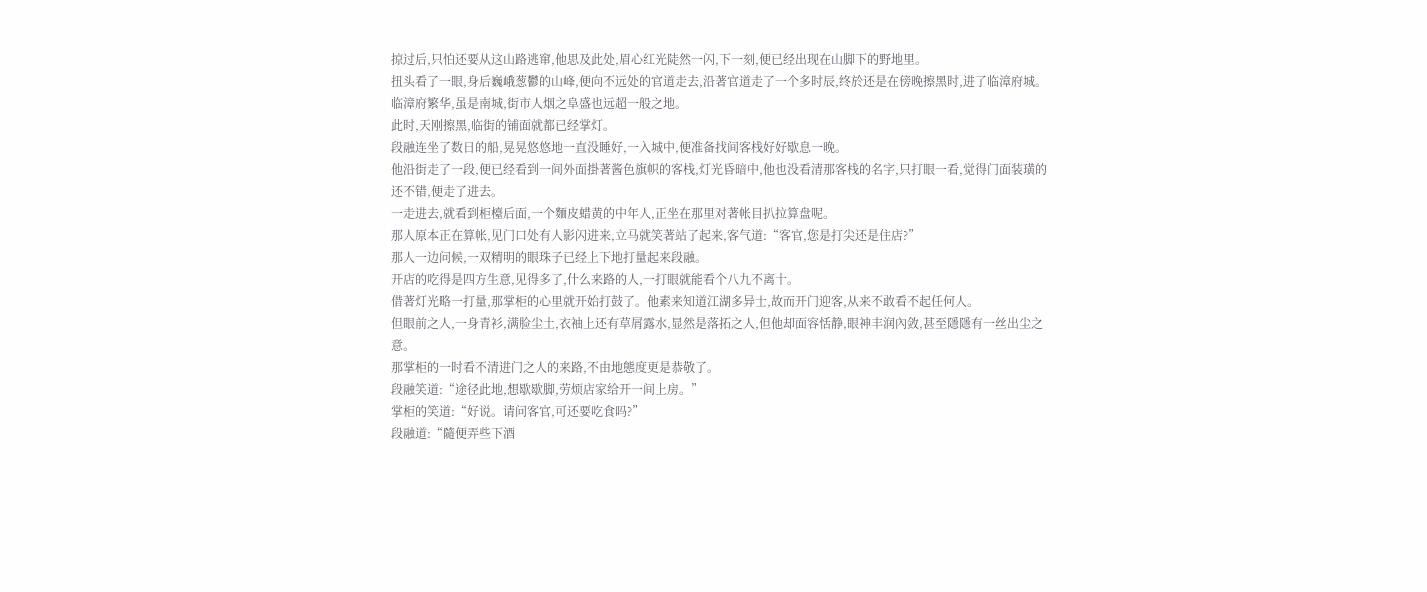掠过后,只怕还要从这山路逃窜,他思及此处,眉心红光陡然一闪,下一刻,便已经出现在山脚下的野地里。
扭头看了一眼,身后巍峨葱鬱的山峰,便向不远处的官道走去,沿著官道走了一个多时辰,终於还是在傍晚擦黑时,进了临漳府城。
临漳府繁华,虽是南城,街市人烟之阜盛也远超一般之地。
此时,天刚擦黑,临街的铺面就都已经掌灯。
段融连坐了数日的船,晃晃悠悠地一直没睡好,一入城中,便准备找间客栈好好歇息一晚。
他沿街走了一段,便已经看到一间外面掛著酱色旗帜的客栈,灯光昏暗中,他也没看清那客栈的名字,只打眼一看,觉得门面装璜的还不错,便走了进去。
一走进去,就看到柜檯后面,一个麵皮蜡黄的中年人,正坐在那里对著帐目扒拉算盘呢。
那人原本正在算帐,见门口处有人影闪进来,立马就笑著站了起来,客气道:“客官,您是打尖还是住店?”
那人一边问候,一双精明的眼珠子已经上下地打量起来段融。
开店的吃得是四方生意,见得多了,什么来路的人,一打眼就能看个八九不离十。
借著灯光略一打量,那掌柜的心里就开始打鼓了。他素来知道江湖多异士,故而开门迎客,从来不敢看不起任何人。
但眼前之人,一身青衫,满脸尘土,衣袖上还有草屑露水,显然是落拓之人,但他却面容恬静,眼神丰润內敛,甚至隱隱有一丝出尘之意。
那掌柜的一时看不清进门之人的来路,不由地態度更是恭敬了。
段融笑道:“途径此地,想歇歇脚,劳烦店家给开一间上房。”
掌柜的笑道:“好说。请问客官,可还要吃食吗?”
段融道:“隨便弄些下酒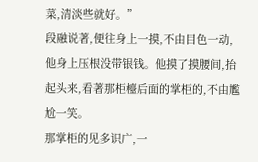菜,清淡些就好。”
段融说著,便往身上一摸,不由目色一动,他身上压根没带银钱。他摸了摸腰间,抬起头来,看著那柜檯后面的掌柜的,不由尷尬一笑。
那掌柜的见多识广,一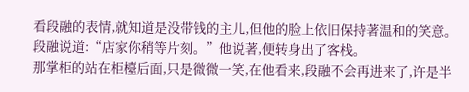看段融的表情,就知道是没带钱的主儿,但他的脸上依旧保持著温和的笑意。
段融说道:“店家你稍等片刻。”他说著,便转身出了客栈。
那掌柜的站在柜檯后面,只是微微一笑,在他看来,段融不会再进来了,许是半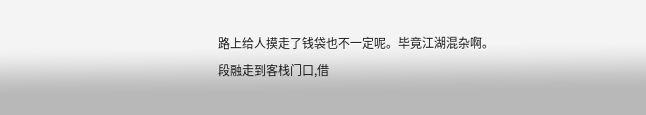路上给人摸走了钱袋也不一定呢。毕竟江湖混杂啊。
段融走到客栈门口,借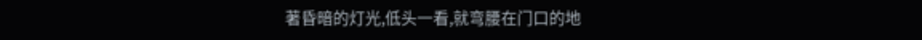著昏暗的灯光,低头一看,就弯腰在门口的地